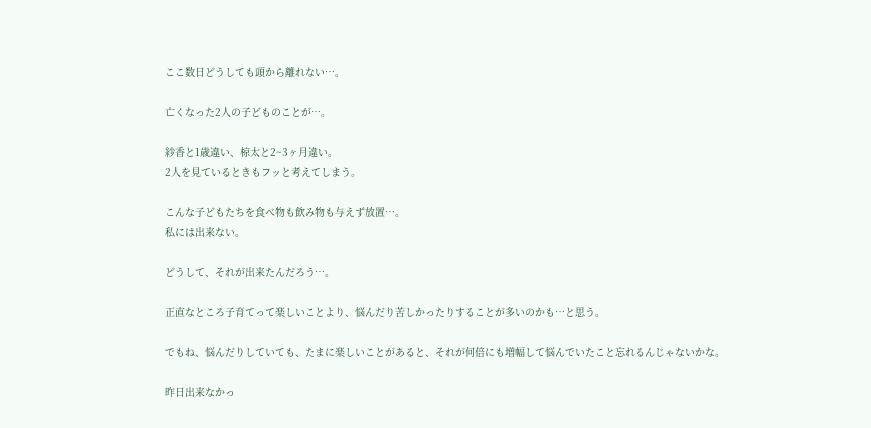ここ数日どうしても頭から離れない…。

亡くなった2人の子どものことが…。

紗香と1歳違い、椋太と2~3ヶ月違い。
2人を見ているときもフッと考えてしまう。

こんな子どもたちを食べ物も飲み物も与えず放置…。
私には出来ない。

どうして、それが出来たんだろう…。

正直なところ子育てって楽しいことより、悩んだり苦しかったりすることが多いのかも…と思う。

でもね、悩んだりしていても、たまに楽しいことがあると、それが何倍にも増幅して悩んでいたこと忘れるんじゃないかな。

昨日出来なかっ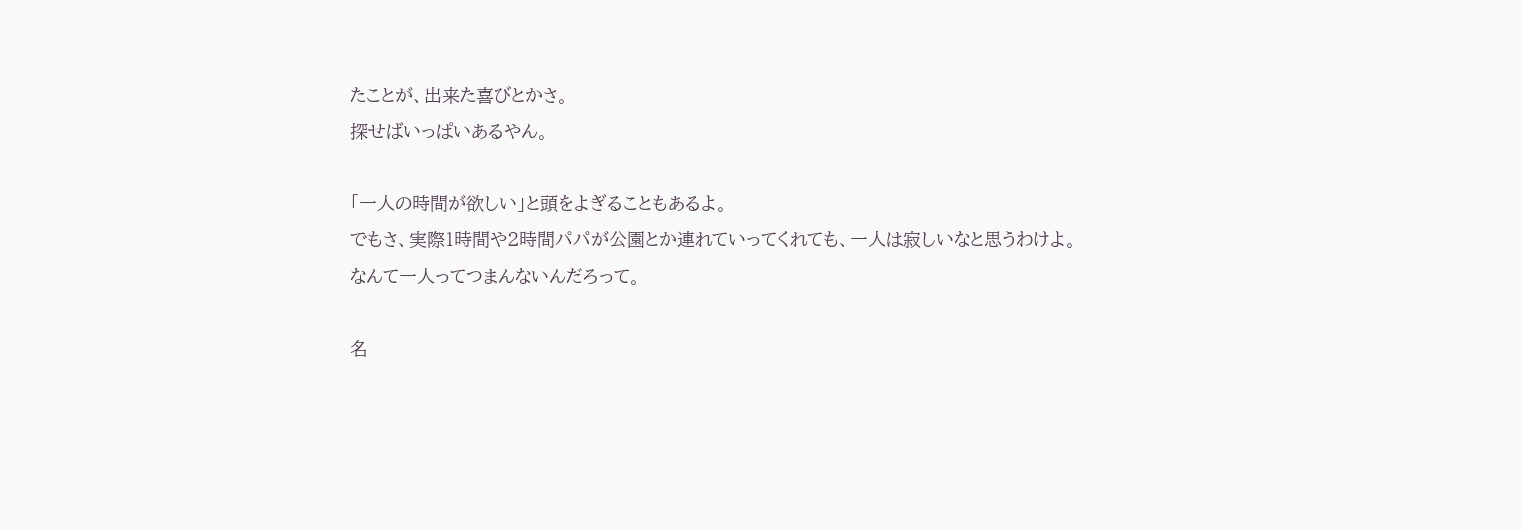たことが、出来た喜びとかさ。
探せばいっぱいあるやん。

「一人の時間が欲しい」と頭をよぎることもあるよ。
でもさ、実際1時間や2時間パパが公園とか連れていってくれても、一人は寂しいなと思うわけよ。
なんて一人ってつまんないんだろって。

名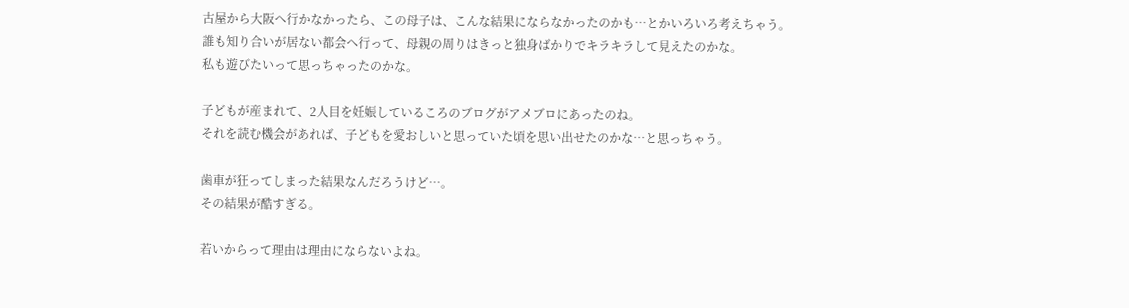古屋から大阪へ行かなかったら、この母子は、こんな結果にならなかったのかも…とかいろいろ考えちゃう。
誰も知り合いが居ない都会へ行って、母親の周りはきっと独身ばかりでキラキラして見えたのかな。
私も遊びたいって思っちゃったのかな。

子どもが産まれて、2人目を妊娠しているころのブログがアメブロにあったのね。
それを読む機会があれば、子どもを愛おしいと思っていた頃を思い出せたのかな…と思っちゃう。

歯車が狂ってしまった結果なんだろうけど…。
その結果が酷すぎる。

若いからって理由は理由にならないよね。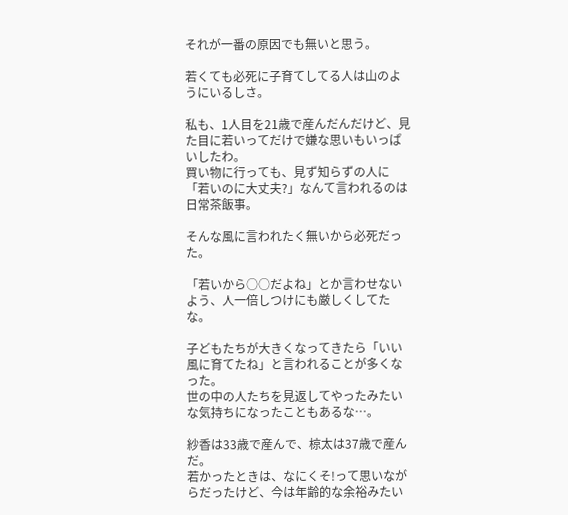それが一番の原因でも無いと思う。

若くても必死に子育てしてる人は山のようにいるしさ。

私も、1人目を21歳で産んだんだけど、見た目に若いってだけで嫌な思いもいっぱいしたわ。
買い物に行っても、見ず知らずの人に「若いのに大丈夫?」なんて言われるのは日常茶飯事。

そんな風に言われたく無いから必死だった。

「若いから○○だよね」とか言わせないよう、人一倍しつけにも厳しくしてたな。

子どもたちが大きくなってきたら「いい風に育てたね」と言われることが多くなった。
世の中の人たちを見返してやったみたいな気持ちになったこともあるな…。

紗香は33歳で産んで、椋太は37歳で産んだ。
若かったときは、なにくそ!って思いながらだったけど、今は年齢的な余裕みたい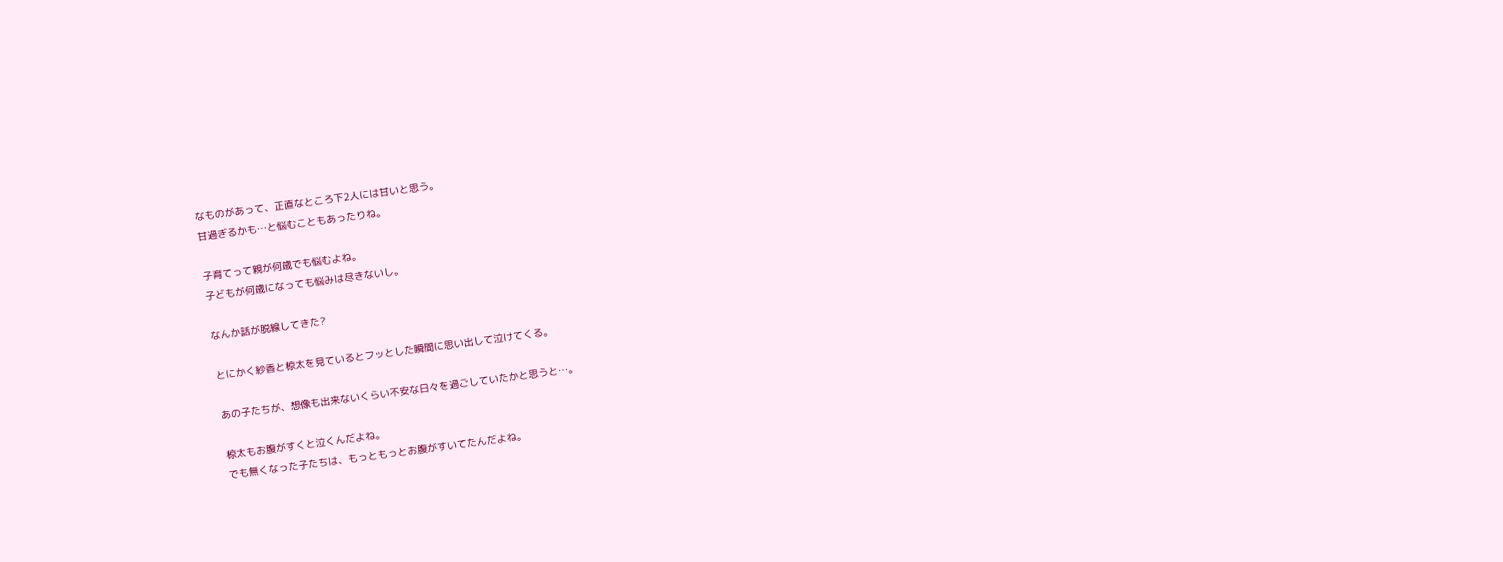なものがあって、正直なところ下2人には甘いと思う。
甘過ぎるかも…と悩むこともあったりね。

子育てって親が何歳でも悩むよね。
子どもが何歳になっても悩みは尽きないし。

なんか話が脱線してきた?

とにかく紗香と椋太を見ているとフッとした瞬間に思い出して泣けてくる。

あの子たちが、想像も出来ないくらい不安な日々を過ごしていたかと思うと…。

椋太もお腹がすくと泣くんだよね。
でも無くなった子たちは、もっともっとお腹がすいてたんだよね。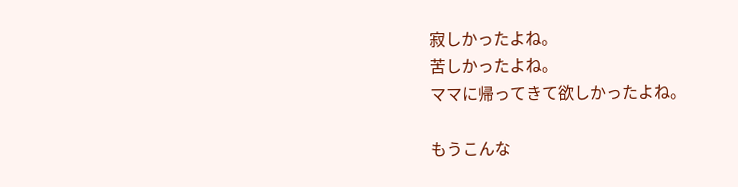寂しかったよね。
苦しかったよね。
ママに帰ってきて欲しかったよね。

もうこんな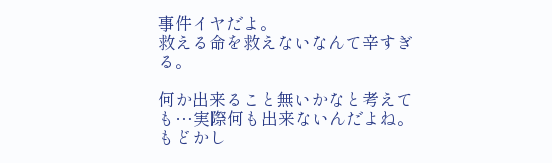事件イヤだよ。
救える命を救えないなんて辛すぎる。

何か出来ること無いかなと考えても…実際何も出来ないんだよね。
もどかし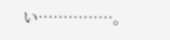い……………。